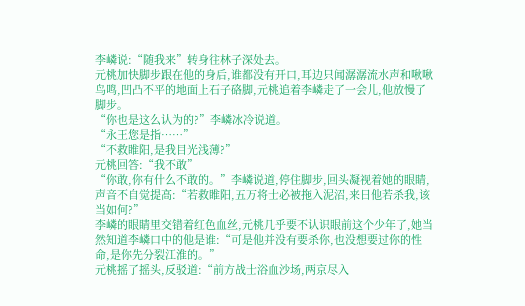李嶙说:“随我来”转身往林子深处去。
元桃加快脚步跟在他的身后,谁都没有开口,耳边只闻潺潺流水声和啾啾鸟鸣,凹凸不平的地面上石子硌脚,元桃追着李嶙走了一会儿,他放慢了脚步。
“你也是这么认为的?”李嶙冰冷说道。
“永王您是指……”
“不救睢阳,是我目光浅薄?”
元桃回答:“我不敢”
“你敢,你有什么不敢的。”李嶙说道,停住脚步,回头凝视着她的眼睛,声音不自觉提高:“若救睢阳,五万将士必被拖入泥沼,来日他若杀我,该当如何?”
李嶙的眼睛里交错着红色血丝,元桃几乎要不认识眼前这个少年了,她当然知道李嶙口中的他是谁:“可是他并没有要杀你,也没想要过你的性命,是你先分裂江淮的。”
元桃摇了摇头,反驳道:“前方战士浴血沙场,两京尽入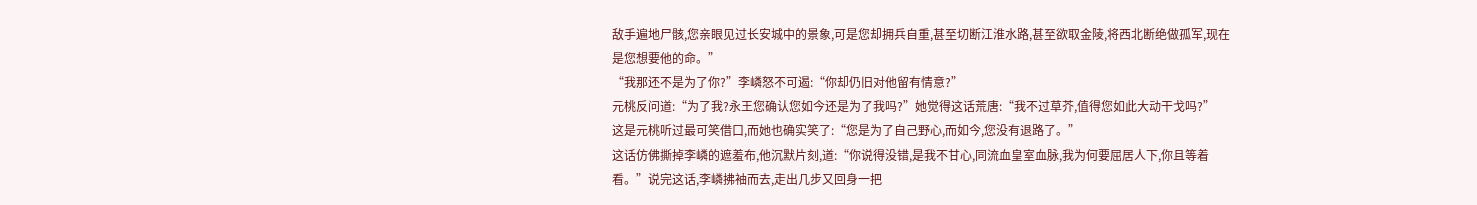敌手遍地尸骸,您亲眼见过长安城中的景象,可是您却拥兵自重,甚至切断江淮水路,甚至欲取金陵,将西北断绝做孤军,现在是您想要他的命。”
“我那还不是为了你?”李嶙怒不可遏:“你却仍旧对他留有情意?”
元桃反问道:“为了我?永王您确认您如今还是为了我吗?”她觉得这话荒唐:“我不过草芥,值得您如此大动干戈吗?”
这是元桃听过最可笑借口,而她也确实笑了:“您是为了自己野心,而如今,您没有退路了。”
这话仿佛撕掉李嶙的遮羞布,他沉默片刻,道:“你说得没错,是我不甘心,同流血皇室血脉,我为何要屈居人下,你且等着看。”说完这话,李嶙拂袖而去,走出几步又回身一把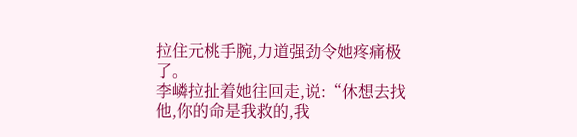拉住元桃手腕,力道强劲令她疼痛极了。
李嶙拉扯着她往回走,说:“休想去找他,你的命是我救的,我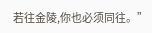若往金陵,你也必须同往。”